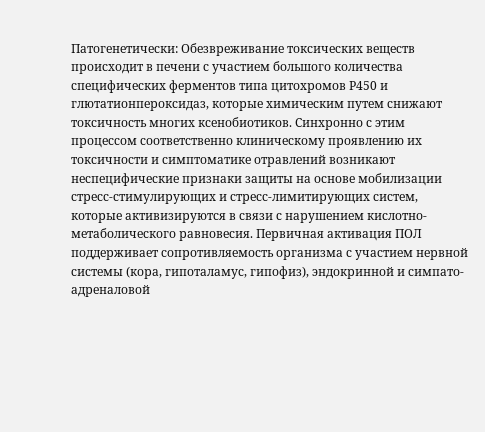Патогенетически: Обезвреживание токсических веществ происходит в печени с участием большого количества специфических ферментов типа цитохромов Р450 и глютатионпероксидаз, которые химическим путем снижают токсичность многих ксенобиотиков. Синхронно с этим процессом соответственно клиническому проявлению их токсичности и симптоматике отравлений возникают неспецифические признаки защиты на основе мобилизации стресс-стимулирующих и стресс-лимитирующих систем, которые активизируются в связи с нарушением кислотно-метаболического равновесия. Первичная активация ПОЛ поддерживает сопротивляемость организма с участием нервной системы (кора, гипоталамус, гипофиз), эндокринной и симпато-адреналовой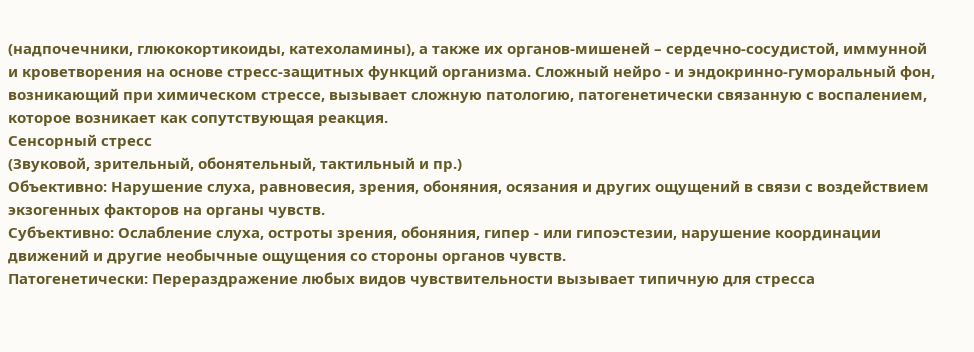(надпочечники, глюкокортикоиды, катехоламины), а также их органов-мишеней – сердечно-сосудистой, иммунной и кроветворения на основе стресс-защитных функций организма. Сложный нейро - и эндокринно-гуморальный фон, возникающий при химическом стрессе, вызывает сложную патологию, патогенетически связанную с воспалением, которое возникает как сопутствующая реакция.
Сенсорный стресс
(Звуковой, зрительный, обонятельный, тактильный и пр.)
Объективно: Нарушение слуха, равновесия, зрения, обоняния, осязания и других ощущений в связи с воздействием экзогенных факторов на органы чувств.
Субъективно: Ослабление слуха, остроты зрения, обоняния, гипер - или гипоэстезии, нарушение координации движений и другие необычные ощущения со стороны органов чувств.
Патогенетически: Перераздражение любых видов чувствительности вызывает типичную для стресса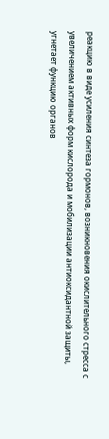реакцию в виде усиления синтеза гормонов, возникновения окислительного стресса с увеличением активных форм кислорода и мобилизации антиоксидантной защиты, угнетает функцию органов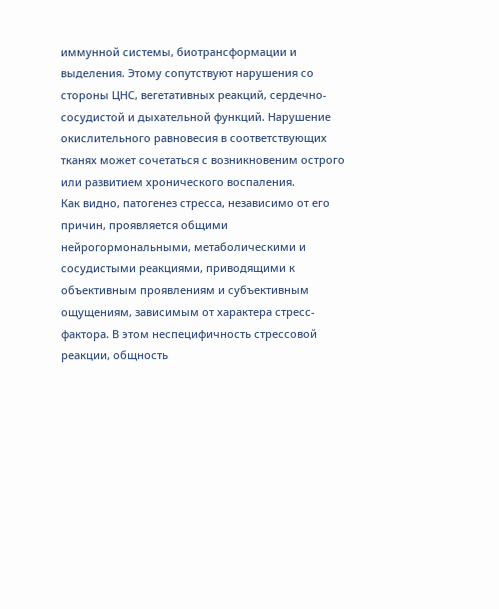иммунной системы, биотрансформации и выделения. Этому сопутствуют нарушения со стороны ЦНС, вегетативных реакций, сердечно-сосудистой и дыхательной функций. Нарушение окислительного равновесия в соответствующих тканях может сочетаться с возникновеним острого или развитием хронического воспаления.
Как видно, патогенез стресса, независимо от его причин, проявляется общими нейрогормональными, метаболическими и сосудистыми реакциями, приводящими к объективным проявлениям и субъективным ощущениям, зависимым от характера стресс-фактора. В этом неспецифичность стрессовой реакции, общность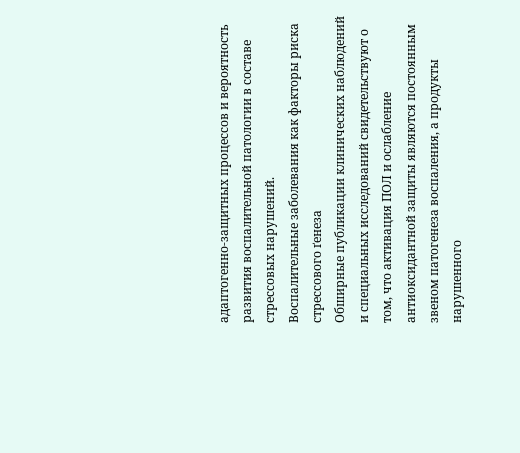адаптогенно-защитных процессов и вероятность развития воспалительной патологии в составе стрессовых нарушений.
Воспалительные заболевания как факторы риска стрессового ґенеза
Обширные публикации клинических наблюдений и специальных исследований свидетельствуют о том, что активация ПОЛ и ослабление антиоксидантной защиты являются постоянным звеном патогенеза воспаления, а продукты нарушенного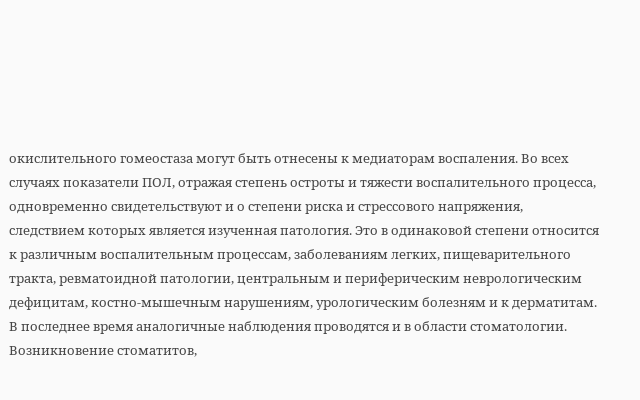окислительного гомеостаза могут быть отнесены к медиаторам воспаления. Во всех случаях показатели ПОЛ, отражая степень остроты и тяжести воспалительного процесса, одновременно свидетельствуют и о степени риска и стрессового напряжения, следствием которых является изученная патология. Это в одинаковой степени относится к различным воспалительным процессам, заболеваниям легких, пищеварительного тракта, ревматоидной патологии, центральным и периферическим неврологическим дефицитам, костно-мышечным нарушениям, урологическим болезням и к дерматитам. В последнее время аналогичные наблюдения проводятся и в области стоматологии. Возникновение стоматитов,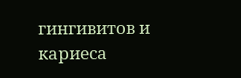гингивитов и кариеса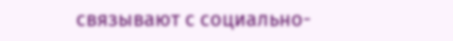связывают с социально-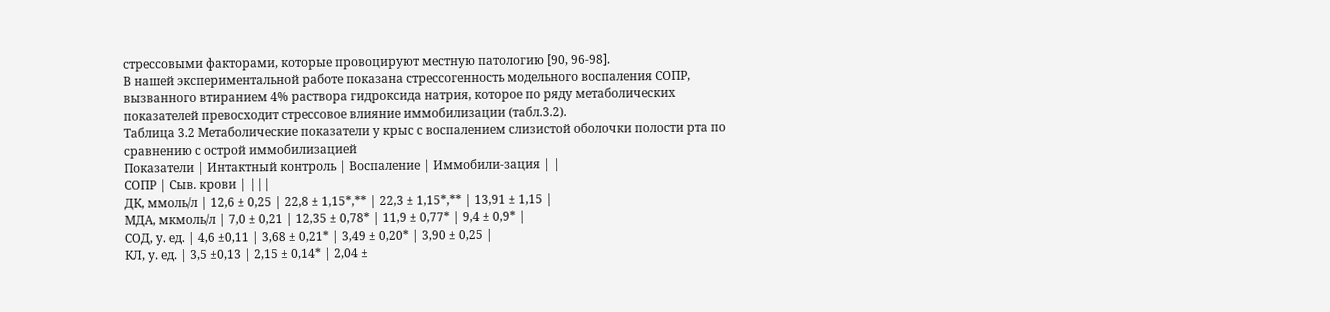стрессовыми факторами, которые провоцируют местную патологию [90, 96-98].
В нашей экспериментальной работе показана стрессогенность модельного воспаления СОПР, вызванного втиранием 4% раствора гидроксида натрия, которое по ряду метаболических показателей превосходит стрессовое влияние иммобилизации (табл.3.2).
Таблица 3.2 Метаболические показатели у крыс с воспалением слизистой оболочки полости рта по сравнению с острой иммобилизацией
Показатели | Интактный контроль | Воспаление | Иммобили-зация | |
СОПР | Сыв. крови | |||
ДК, ммоль/л | 12,6 ± 0,25 | 22,8 ± 1,15*,** | 22,3 ± 1,15*,** | 13,91 ± 1,15 |
МДА, мкмоль/л | 7,0 ± 0,21 | 12,35 ± 0,78* | 11,9 ± 0,77* | 9,4 ± 0,9* |
СОД, у. ед. | 4,6 ±0,11 | 3,68 ± 0,21* | 3,49 ± 0,20* | 3,90 ± 0,25 |
КЛ, у. ед. | 3,5 ±0,13 | 2,15 ± 0,14* | 2,04 ±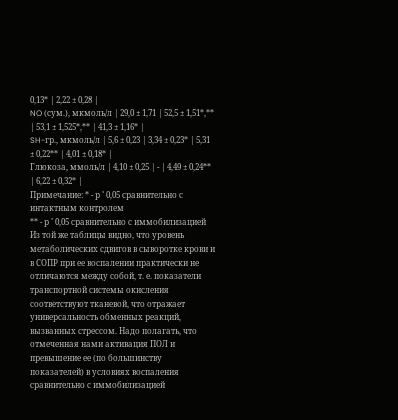0,13* | 2,22 ± 0,28 |
NO (сум.), мкмоль/л | 29,0 ± 1,71 | 52,5 ± 1,51*,** | 53,1 ± 1,525*,** | 41,3 ± 1,16* |
SH-гр., мкмоль/л | 5,6 ± 0,23 | 3,34 ± 0,23* | 5,31 ± 0,22** | 4,01 ± 0,18* |
Глюкоза, ммоль/л | 4,10 ± 0,25 | - | 4,49 ± 0,24** | 6,22 ± 0,32* |
Примечание: * - р ˂ 0,05 сравнительно с интактным контролем
** - р ˂ 0,05 сравнительно с иммобилизацией
Из той же таблицы видно, что уровень метаболических сдвигов в сыворотке крови и в СОПР при ее воспалении практически не отличаются между собой, т. е. показатели транспортной системы окисления соответствуют тканевой, что отражает универсальность обменных реакций, вызванных стрессом. Надо полагать, что отмеченная нами активация ПОЛ и превышение ее (по большинству показателей) в условиях воспаления сравнительно с иммобилизацией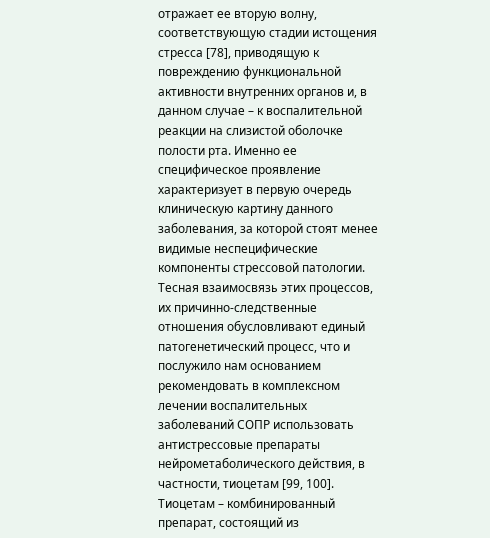отражает ее вторую волну, соответствующую стадии истощения стресса [78], приводящую к повреждению функциональной активности внутренних органов и, в данном случае – к воспалительной реакции на слизистой оболочке полости рта. Именно ее специфическое проявление характеризует в первую очередь клиническую картину данного заболевания, за которой стоят менее видимые неспецифические компоненты стрессовой патологии. Тесная взаимосвязь этих процессов, их причинно-следственные отношения обусловливают единый патогенетический процесс, что и послужило нам основанием рекомендовать в комплексном лечении воспалительных заболеваний СОПР использовать антистрессовые препараты нейрометаболического действия, в частности, тиоцетам [99, 100].
Тиоцетам – комбинированный препарат, состоящий из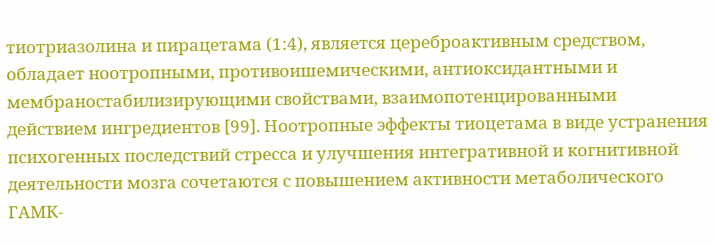тиотриазолина и пирацетама (1:4), является цереброактивным средством, обладает ноотропными, противоишемическими, антиоксидантными и мембраностабилизирующими свойствами, взаимопотенцированными действием ингредиентов [99]. Ноотропные эффекты тиоцетама в виде устранения психогенных последствий стресса и улучшения интегративной и когнитивной деятельности мозга сочетаются с повышением активности метаболического ГАМК-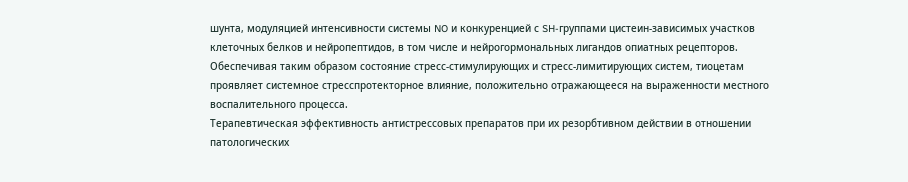шунта, модуляцией интенсивности системы NO и конкуренцией с SH-группами цистеин-зависимых участков клеточных белков и нейропептидов, в том числе и нейрогормональных лигандов опиатных рецепторов. Обеспечивая таким образом состояние стресс-стимулирующих и стресс-лимитирующих систем, тиоцетам проявляет системное стресспротекторное влияние, положительно отражающееся на выраженности местного воспалительного процесса.
Терапевтическая эффективность антистрессовых препаратов при их резорбтивном действии в отношении патологических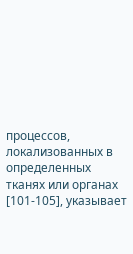процессов, локализованных в определенных тканях или органах [101-105], указывает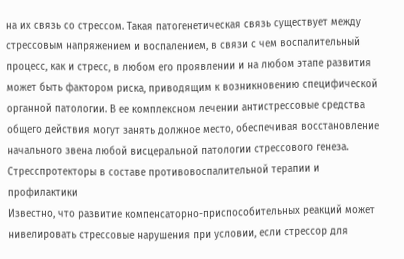на их связь со стрессом. Такая патогенетическая связь существует между стрессовым напряжением и воспалением, в связи с чем воспалительный процесс, как и стресс, в любом его проявлении и на любом этапе развития может быть фактором риска, приводящим к возникновению специфической органной патологии. В ее комплексном лечении антистрессовые средства общего действия могут занять должное место, обеспечивая восстановление начального звена любой висцеральной патологии стрессового генеза.
Стресcпротекторы в составе противовоспалительной терапии и профилактики
Известно, что развитие компенсаторно-приспособительных реакций может нивелировать стрессовые нарушения при условии, если стрессор для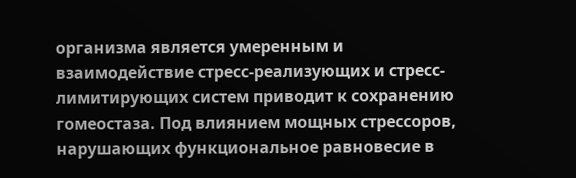организма является умеренным и взаимодействие стресс-реализующих и стресс-лимитирующих систем приводит к сохранению гомеостаза. Под влиянием мощных стрессоров, нарушающих функциональное равновесие в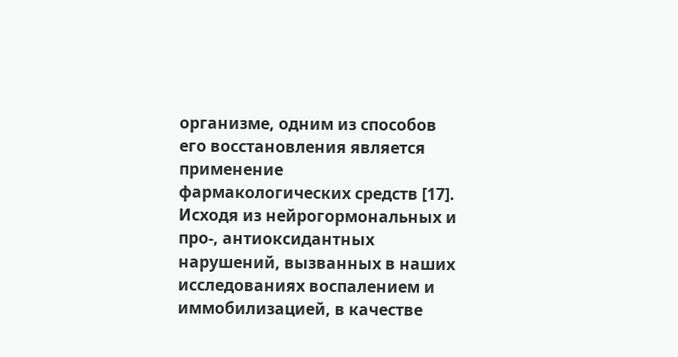организме, одним из способов его восстановления является применение фармакологических средств [17].
Исходя из нейрогормональных и про-, антиоксидантных нарушений, вызванных в наших исследованиях воспалением и иммобилизацией, в качестве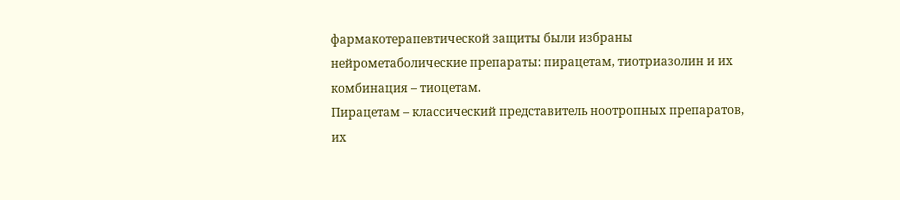фармакотерапевтической защиты были избраны нейрометаболические препараты: пирацетам, тиотриазолин и их комбинация – тиоцетам.
Пирацетам – классический представитель ноотропных препаратов, их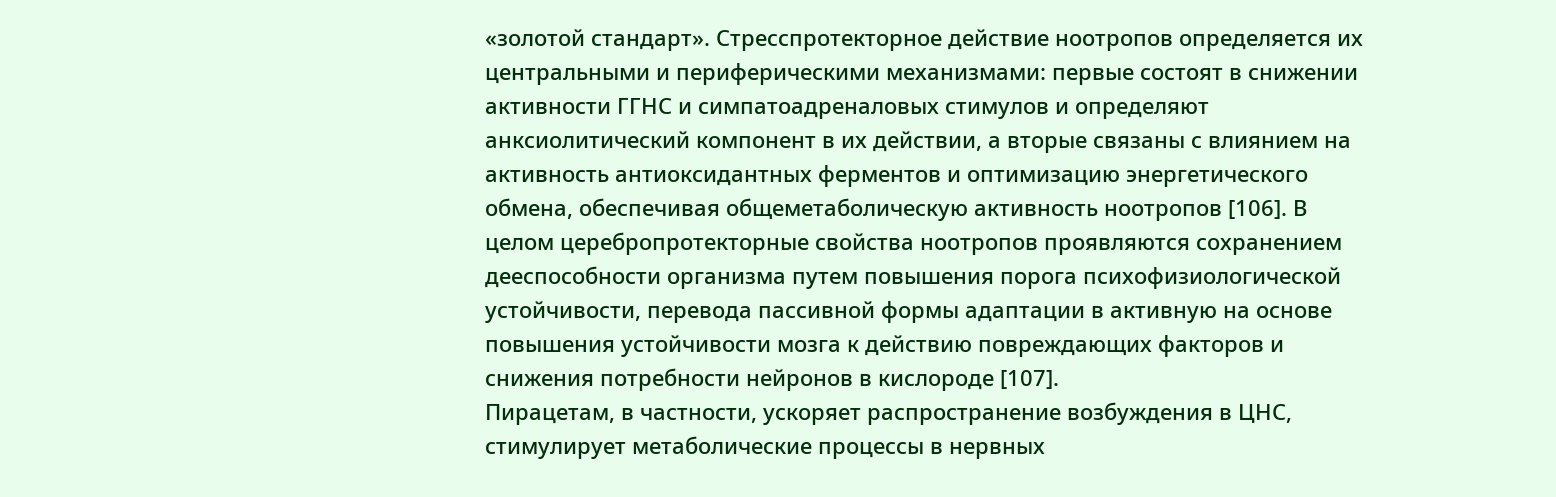«золотой стандарт». Стресспротекторное действие ноотропов определяется их центральными и периферическими механизмами: первые состоят в снижении активности ГГНС и симпатоадреналовых стимулов и определяют анксиолитический компонент в их действии, а вторые связаны с влиянием на активность антиоксидантных ферментов и оптимизацию энергетического обмена, обеспечивая общеметаболическую активность ноотропов [106]. В целом церебропротекторные свойства ноотропов проявляются сохранением дееспособности организма путем повышения порога психофизиологической устойчивости, перевода пассивной формы адаптации в активную на основе повышения устойчивости мозга к действию повреждающих факторов и снижения потребности нейронов в кислороде [107].
Пирацетам, в частности, ускоряет распространение возбуждения в ЦНС, стимулирует метаболические процессы в нервных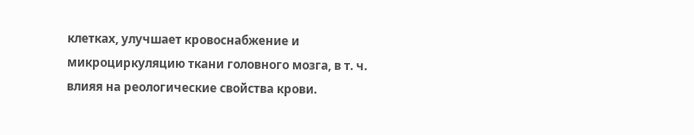клетках, улучшает кровоснабжение и микроциркуляцию ткани головного мозга, в т. ч. влияя на реологические свойства крови.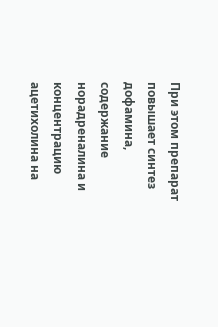При этом препарат повышает синтез дофамина, содержание норадреналина и концентрацию ацетихолина на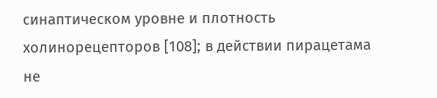синаптическом уровне и плотность холинорецепторов [108]; в действии пирацетама не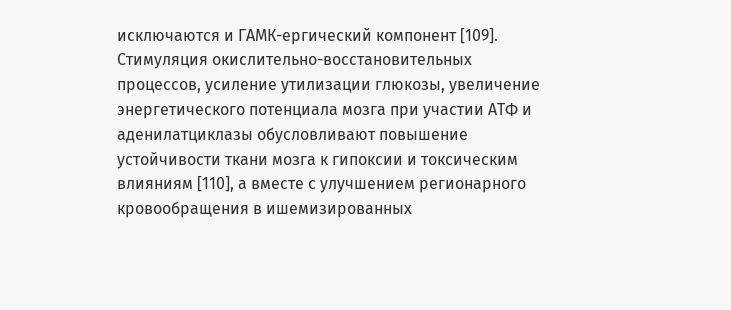исключаются и ГАМК-ергический компонент [109]. Стимуляция окислительно-восстановительных процессов, усиление утилизации глюкозы, увеличение энергетического потенциала мозга при участии АТФ и аденилатциклазы обусловливают повышение устойчивости ткани мозга к гипоксии и токсическим влияниям [110], а вместе с улучшением регионарного кровообращения в ишемизированных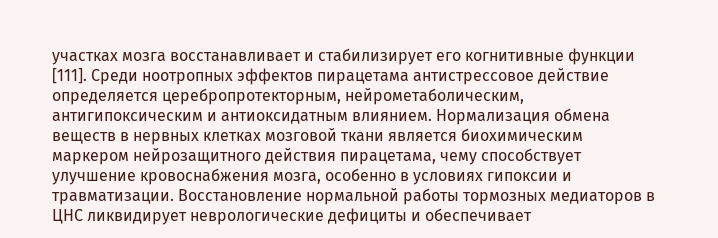участках мозга восстанавливает и стабилизирует его когнитивные функции [111]. Среди ноотропных эффектов пирацетама антистрессовое действие определяется церебропротекторным, нейрометаболическим, антигипоксическим и антиоксидатным влиянием. Нормализация обмена веществ в нервных клетках мозговой ткани является биохимическим маркером нейрозащитного действия пирацетама, чему способствует улучшение кровоснабжения мозга, особенно в условиях гипоксии и травматизации. Восстановление нормальной работы тормозных медиаторов в ЦНС ликвидирует неврологические дефициты и обеспечивает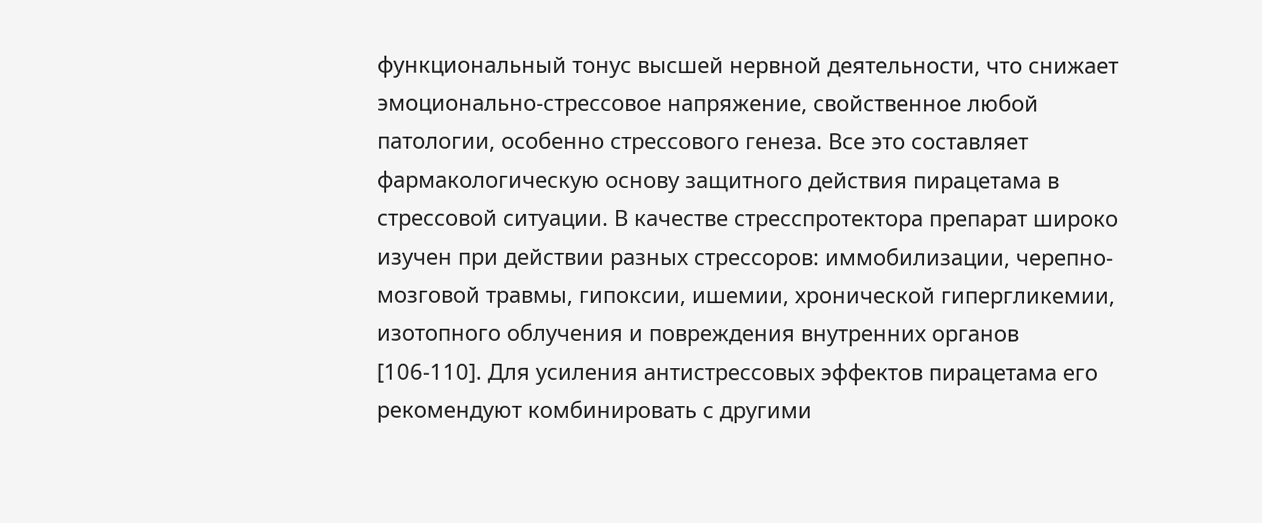функциональный тонус высшей нервной деятельности, что снижает эмоционально-стрессовое напряжение, свойственное любой патологии, особенно стрессового генеза. Все это составляет фармакологическую основу защитного действия пирацетама в стрессовой ситуации. В качестве стресспротектора препарат широко изучен при действии разных стрессоров: иммобилизации, черепно-мозговой травмы, гипоксии, ишемии, хронической гипергликемии, изотопного облучения и повреждения внутренних органов [106-110]. Для усиления антистрессовых эффектов пирацетама его рекомендуют комбинировать с другими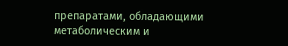препаратами, обладающими метаболическим и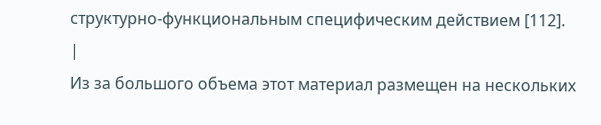структурно-функциональным специфическим действием [112].
|
Из за большого объема этот материал размещен на нескольких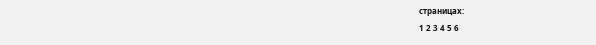страницах:
1 2 3 4 5 6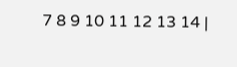7 8 9 10 11 12 13 14 |